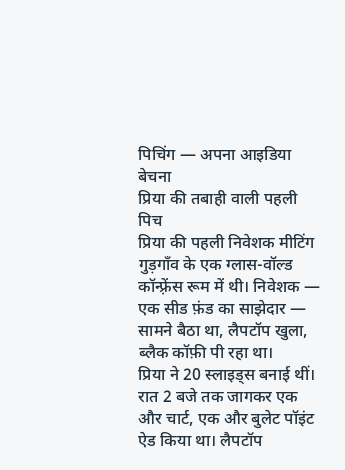पिचिंग — अपना आइडिया बेचना
प्रिया की तबाही वाली पहली पिच
प्रिया की पहली निवेशक मीटिंग गुड़गाँव के एक ग्लास-वॉल्ड कॉन्फ़्रेंस रूम में थी। निवेशक — एक सीड फ़ंड का साझेदार — सामने बैठा था, लैपटॉप खुला, ब्लैक कॉफ़ी पी रहा था।
प्रिया ने 20 स्लाइड्स बनाई थीं। रात 2 बजे तक जागकर एक और चार्ट, एक और बुलेट पॉइंट ऐड किया था। लैपटॉप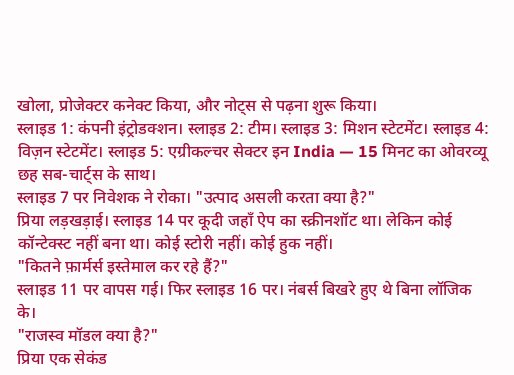खोला, प्रोजेक्टर कनेक्ट किया, और नोट्स से पढ़ना शुरू किया।
स्लाइड 1: कंपनी इंट्रोडक्शन। स्लाइड 2: टीम। स्लाइड 3: मिशन स्टेटमेंट। स्लाइड 4: विज़न स्टेटमेंट। स्लाइड 5: एग्रीकल्चर सेक्टर इन India — 15 मिनट का ओवरव्यू छह सब-चार्ट्स के साथ।
स्लाइड 7 पर निवेशक ने रोका। "उत्पाद असली करता क्या है?"
प्रिया लड़खड़ाई। स्लाइड 14 पर कूदी जहाँ ऐप का स्क्रीनशॉट था। लेकिन कोई कॉन्टेक्स्ट नहीं बना था। कोई स्टोरी नहीं। कोई हुक नहीं।
"कितने फ़ार्मर्स इस्तेमाल कर रहे हैं?"
स्लाइड 11 पर वापस गई। फिर स्लाइड 16 पर। नंबर्स बिखरे हुए थे बिना लॉजिक के।
"राजस्व मॉडल क्या है?"
प्रिया एक सेकंड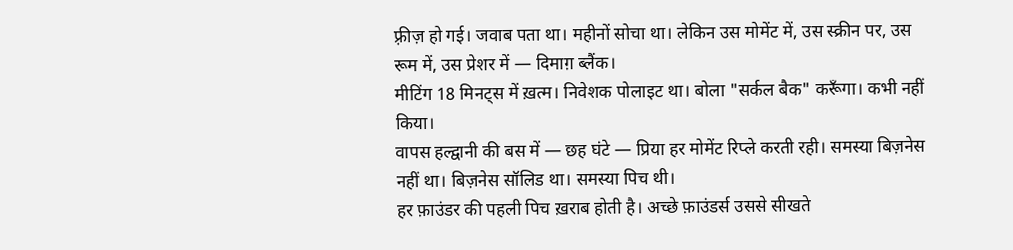फ़्रीज़ हो गई। जवाब पता था। महीनों सोचा था। लेकिन उस मोमेंट में, उस स्क्रीन पर, उस रूम में, उस प्रेशर में — दिमाग़ ब्लैंक।
मीटिंग 18 मिनट्स में ख़त्म। निवेशक पोलाइट था। बोला "सर्कल बैक" करूँगा। कभी नहीं किया।
वापस हल्द्वानी की बस में — छह घंटे — प्रिया हर मोमेंट रिप्ले करती रही। समस्या बिज़नेस नहीं था। बिज़नेस सॉलिड था। समस्या पिच थी।
हर फ़ाउंडर की पहली पिच ख़राब होती है। अच्छे फ़ाउंडर्स उससे सीखते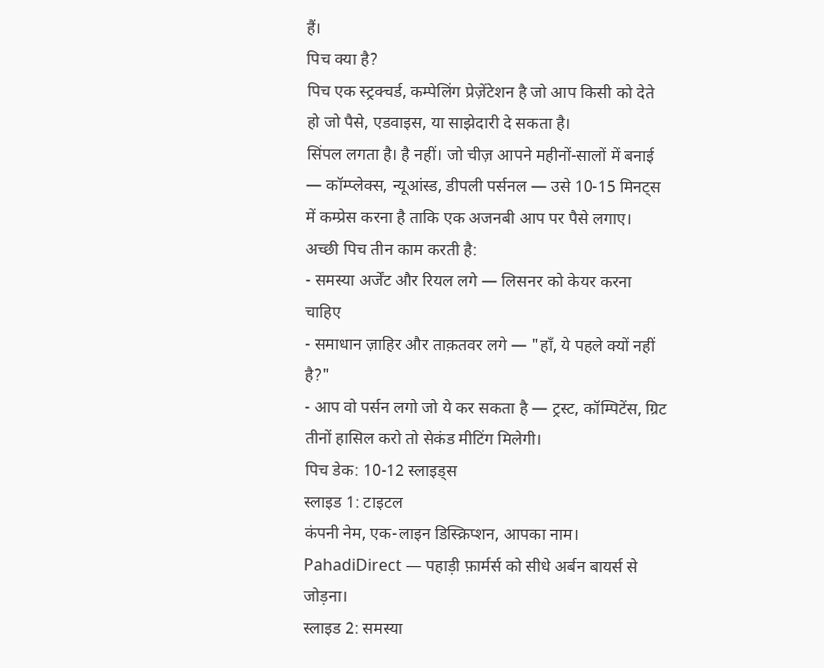हैं।
पिच क्या है?
पिच एक स्ट्रक्चर्ड, कम्पेलिंग प्रेज़ेंटेशन है जो आप किसी को देते हो जो पैसे, एडवाइस, या साझेदारी दे सकता है।
सिंपल लगता है। है नहीं। जो चीज़ आपने महीनों-सालों में बनाई — कॉम्प्लेक्स, न्यूआंस्ड, डीपली पर्सनल — उसे 10-15 मिनट्स में कम्प्रेस करना है ताकि एक अजनबी आप पर पैसे लगाए।
अच्छी पिच तीन काम करती है:
- समस्या अर्जेंट और रियल लगे — लिसनर को केयर करना चाहिए
- समाधान ज़ाहिर और ताक़तवर लगे — "हाँ, ये पहले क्यों नहीं है?"
- आप वो पर्सन लगो जो ये कर सकता है — ट्रस्ट, कॉम्पिटेंस, ग्रिट
तीनों हासिल करो तो सेकंड मीटिंग मिलेगी।
पिच डेक: 10-12 स्लाइड्स
स्लाइड 1: टाइटल
कंपनी नेम, एक-लाइन डिस्क्रिप्शन, आपका नाम।
PahadiDirect — पहाड़ी फ़ार्मर्स को सीधे अर्बन बायर्स से जोड़ना।
स्लाइड 2: समस्या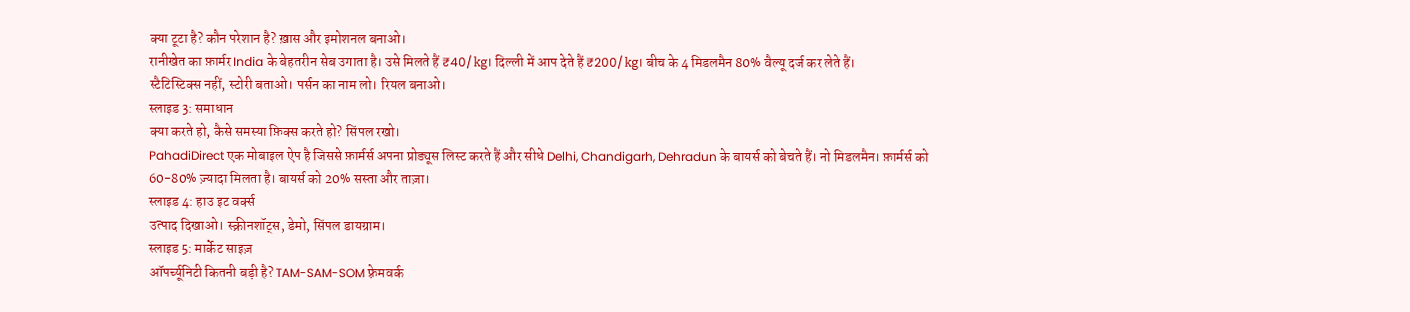क्या टूटा है? कौन परेशान है? ख़ास और इमोशनल बनाओ।
रानीखेत का फ़ार्मर India के बेहतरीन सेब उगाता है। उसे मिलते हैं ₹40/kg। दिल्ली में आप देते हैं ₹200/kg। बीच के 4 मिडलमैन 80% वैल्यू दर्ज कर लेते हैं।
स्टैटिस्टिक्स नहीं, स्टोरी बताओ। पर्सन का नाम लो। रियल बनाओ।
स्लाइड 3: समाधान
क्या करते हो, कैसे समस्या फ़िक्स करते हो? सिंपल रखो।
PahadiDirect एक मोबाइल ऐप है जिससे फ़ार्मर्स अपना प्रोड्यूस लिस्ट करते हैं और सीधे Delhi, Chandigarh, Dehradun के बायर्स को बेचते हैं। नो मिडलमैन। फ़ार्मर्स को 60-80% ज़्यादा मिलता है। बायर्स को 20% सस्ता और ताज़ा।
स्लाइड 4: हाउ इट वर्क्स
उत्पाद दिखाओ। स्क्रीनशॉट्स, डेमो, सिंपल डायग्राम।
स्लाइड 5: मार्केट साइज़
ऑपर्च्यूनिटी कितनी बड़ी है? TAM-SAM-SOM फ़्रेमवर्क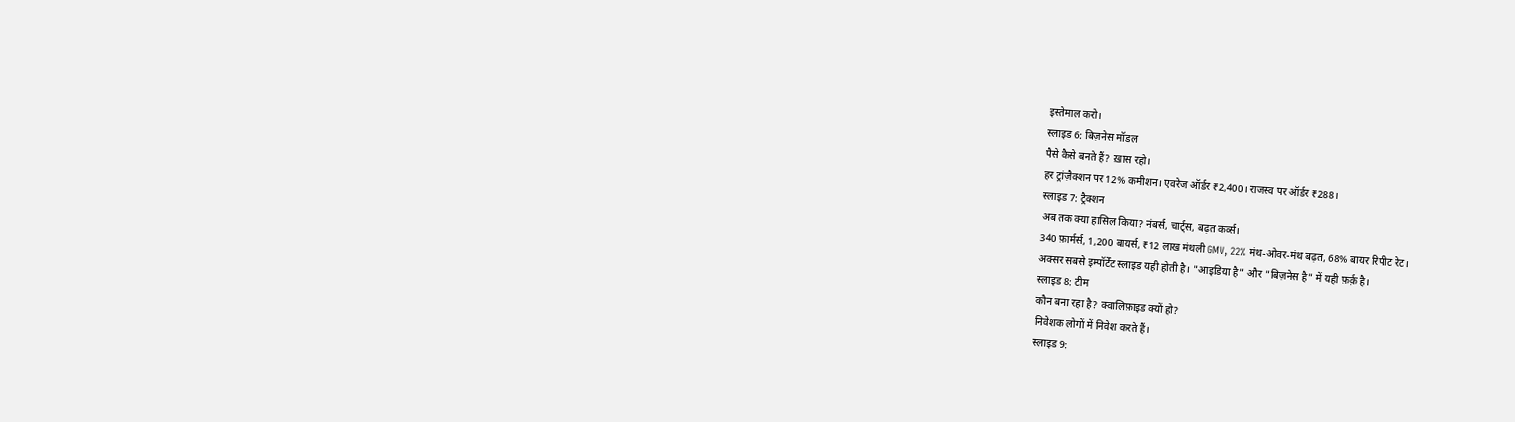इस्तेमाल करो।
स्लाइड 6: बिज़नेस मॉडल
पैसे कैसे बनते हैं? ख़ास रहो।
हर ट्रांज़ैक्शन पर 12% कमीशन। एवरेज ऑर्डर ₹2,400। राजस्व पर ऑर्डर ₹288।
स्लाइड 7: ट्रैक्शन
अब तक क्या हासिल किया? नंबर्स, चार्ट्स, बढ़त कर्व्स।
340 फ़ार्मर्स, 1,200 बायर्स, ₹12 लाख मंथली GMV, 22% मंथ-ओवर-मंथ बढ़त, 68% बायर रिपीट रेट।
अक्सर सबसे इम्पॉर्टेंट स्लाइड यही होती है। "आइडिया है" और "बिज़नेस है" में यही फ़र्क़ है।
स्लाइड 8: टीम
कौन बना रहा है? क्वालिफ़ाइड क्यों हो?
निवेशक लोगों में निवेश करते हैं।
स्लाइड 9: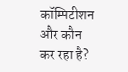कॉम्पिटीशन
और कौन कर रहा है?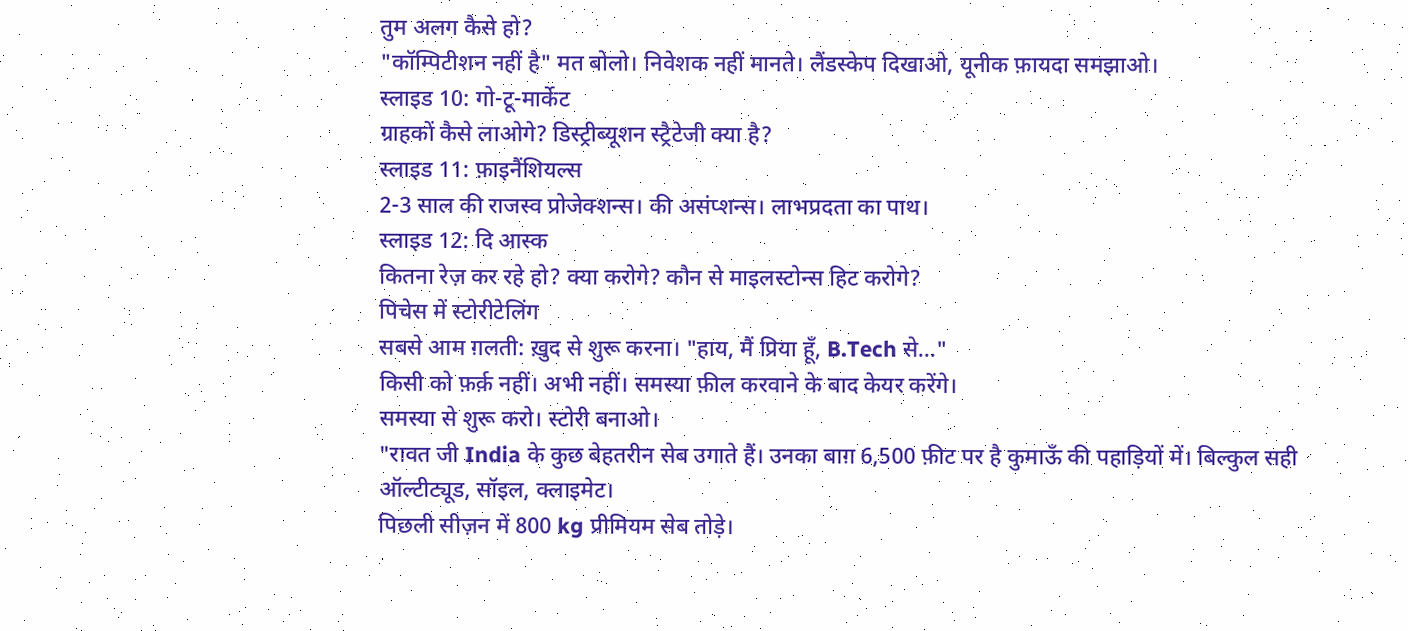तुम अलग कैसे हो?
"कॉम्पिटीशन नहीं है" मत बोलो। निवेशक नहीं मानते। लैंडस्केप दिखाओ, यूनीक फ़ायदा समझाओ।
स्लाइड 10: गो-टू-मार्केट
ग्राहकों कैसे लाओगे? डिस्ट्रीब्यूशन स्ट्रैटेजी क्या है?
स्लाइड 11: फ़ाइनैंशियल्स
2-3 साल की राजस्व प्रोजेक्शन्स। की असंप्शन्स। लाभप्रदता का पाथ।
स्लाइड 12: दि आस्क
कितना रेज़ कर रहे हो? क्या करोगे? कौन से माइलस्टोन्स हिट करोगे?
पिचेस में स्टोरीटेलिंग
सबसे आम ग़लती: ख़ुद से शुरू करना। "हाय, मैं प्रिया हूँ, B.Tech से..."
किसी को फ़र्क़ नहीं। अभी नहीं। समस्या फ़ील करवाने के बाद केयर करेंगे।
समस्या से शुरू करो। स्टोरी बनाओ।
"रावत जी India के कुछ बेहतरीन सेब उगाते हैं। उनका बाग़ 6,500 फ़ीट पर है कुमाऊँ की पहाड़ियों में। बिल्कुल सही ऑल्टीट्यूड, सॉइल, क्लाइमेट।
पिछली सीज़न में 800 kg प्रीमियम सेब तोड़े।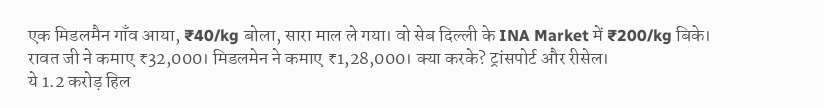एक मिडलमैन गाँव आया, ₹40/kg बोला, सारा माल ले गया। वो सेब दिल्ली के INA Market में ₹200/kg बिके।
रावत जी ने कमाए ₹32,000। मिडलमेन ने कमाए ₹1,28,000। क्या करके? ट्रांसपोर्ट और रीसेल।
ये 1.2 करोड़ हिल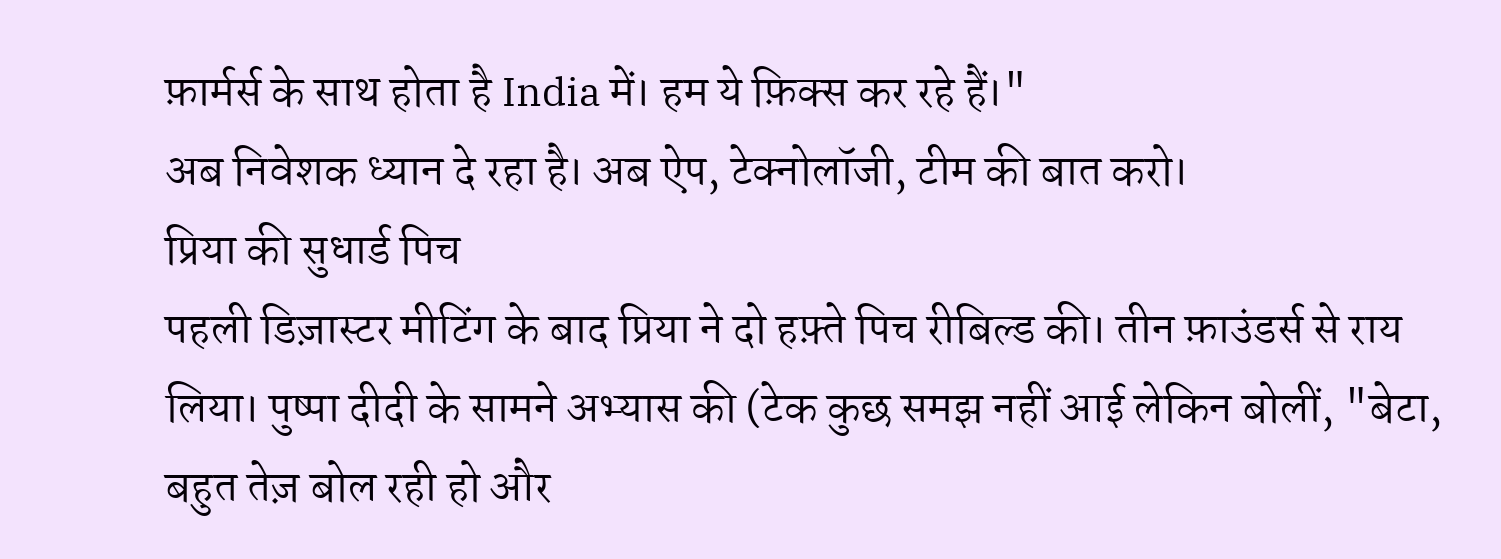फ़ार्मर्स के साथ होता है India में। हम ये फ़िक्स कर रहे हैं।"
अब निवेशक ध्यान दे रहा है। अब ऐप, टेक्नोलॉजी, टीम की बात करो।
प्रिया की सुधार्ड पिच
पहली डिज़ास्टर मीटिंग के बाद प्रिया ने दो हफ़्ते पिच रीबिल्ड की। तीन फ़ाउंडर्स से राय लिया। पुष्पा दीदी के सामने अभ्यास की (टेक कुछ समझ नहीं आई लेकिन बोलीं, "बेटा, बहुत तेज़ बोल रही हो और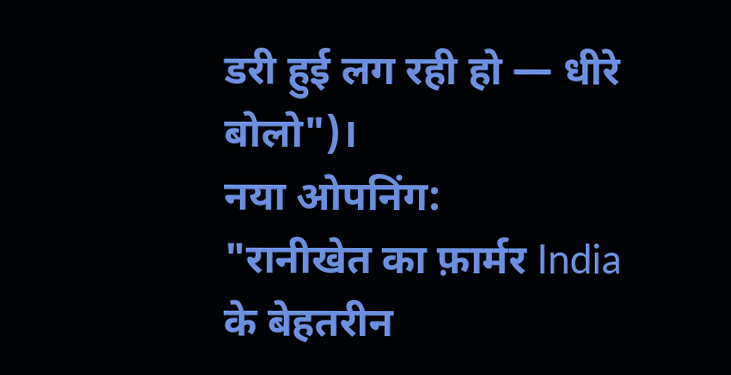डरी हुई लग रही हो — धीरे बोलो")।
नया ओपनिंग:
"रानीखेत का फ़ार्मर India के बेहतरीन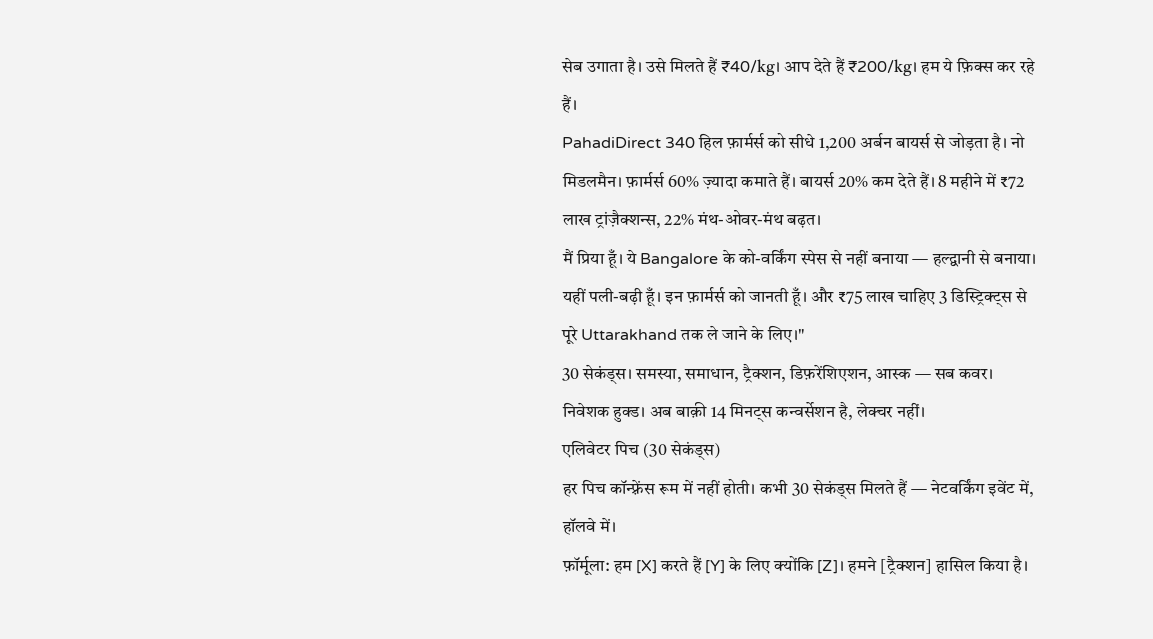सेब उगाता है। उसे मिलते हैं ₹40/kg। आप देते हैं ₹200/kg। हम ये फ़िक्स कर रहे हैं।
PahadiDirect 340 हिल फ़ार्मर्स को सीधे 1,200 अर्बन बायर्स से जोड़ता है। नो मिडलमैन। फ़ार्मर्स 60% ज़्यादा कमाते हैं। बायर्स 20% कम देते हैं। 8 महीने में ₹72 लाख ट्रांज़ैक्शन्स, 22% मंथ-ओवर-मंथ बढ़त।
मैं प्रिया हूँ। ये Bangalore के को-वर्किंग स्पेस से नहीं बनाया — हल्द्वानी से बनाया। यहीं पली-बढ़ी हूँ। इन फ़ार्मर्स को जानती हूँ। और ₹75 लाख चाहिए 3 डिस्ट्रिक्ट्स से पूरे Uttarakhand तक ले जाने के लिए।"
30 सेकंड्स। समस्या, समाधान, ट्रैक्शन, डिफ़रेंशिएशन, आस्क — सब कवर। निवेशक हुक्ड। अब बाक़ी 14 मिनट्स कन्वर्सेशन है, लेक्चर नहीं।
एलिवेटर पिच (30 सेकंड्स)
हर पिच कॉन्फ़्रेंस रूम में नहीं होती। कभी 30 सेकंड्स मिलते हैं — नेटवर्किंग इवेंट में, हॉलवे में।
फ़ॉर्मूला: हम [X] करते हैं [Y] के लिए क्योंकि [Z]। हमने [ट्रैक्शन] हासिल किया है।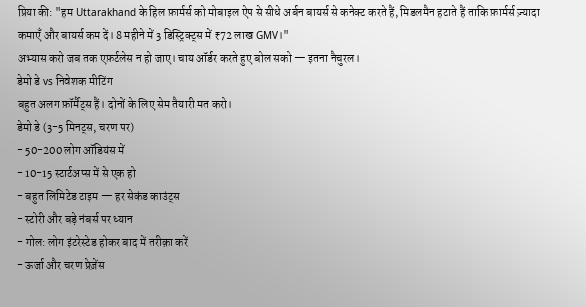प्रिया की: "हम Uttarakhand के हिल फ़ार्मर्स को मोबाइल ऐप से सीधे अर्बन बायर्स से कनेक्ट करते हैं, मिडलमैन हटाते हैं ताकि फ़ार्मर्स ज़्यादा कमाएँ और बायर्स कम दें। 8 महीने में 3 डिस्ट्रिक्ट्स में ₹72 लाख GMV।"
अभ्यास करो जब तक एफ़र्टलेस न हो जाए। चाय ऑर्डर करते हुए बोल सको — इतना नैचुरल।
डेमो डे vs निवेशक मीटिंग
बहुत अलग फ़ॉर्मैट्स हैं। दोनों के लिए सेम तैयारी मत करो।
डेमो डे (3-5 मिनट्स, चरण पर)
- 50-200 लोग ऑडियंस में
- 10-15 स्टार्टअप्स में से एक हो
- बहुत लिमिटेड टाइम — हर सेकंड काउंट्स
- स्टोरी और बड़े नंबर्स पर ध्यान
- गोल: लोग इंटरेस्टेड होकर बाद में तरीक़ा करें
- ऊर्जा और चरण प्रेज़ेंस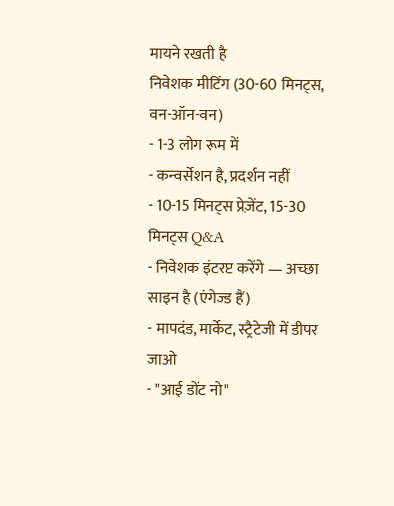मायने रखती है
निवेशक मीटिंग (30-60 मिनट्स, वन-ऑन-वन)
- 1-3 लोग रूम में
- कन्वर्सेशन है, प्रदर्शन नहीं
- 10-15 मिनट्स प्रेज़ेंट, 15-30 मिनट्स Q&A
- निवेशक इंटरप्ट करेंगे — अच्छा साइन है (एंगेज्ड हैं)
- मापदंड, मार्केट, स्ट्रैटेजी में डीपर जाओ
- "आई डोंट नो"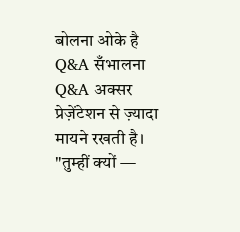बोलना ओके है
Q&A सँभालना
Q&A अक्सर प्रेज़ेंटेशन से ज़्यादा मायने रखती है।
"तुम्हीं क्यों —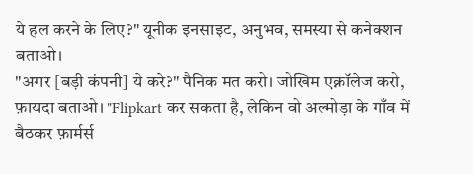ये हल करने के लिए?" यूनीक इनसाइट, अनुभव, समस्या से कनेक्शन बताओ।
"अगर [बड़ी कंपनी] ये करे?" पैनिक मत करो। जोखिम एक्नॉलेज करो, फ़ायदा बताओ। "Flipkart कर सकता है, लेकिन वो अल्मोड़ा के गाँव में बैठकर फ़ार्मर्स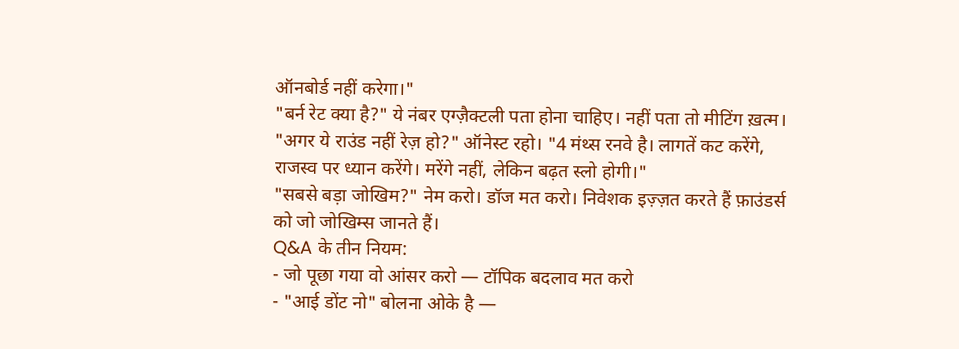ऑनबोर्ड नहीं करेगा।"
"बर्न रेट क्या है?" ये नंबर एग्ज़ैक्टली पता होना चाहिए। नहीं पता तो मीटिंग ख़त्म।
"अगर ये राउंड नहीं रेज़ हो?" ऑनेस्ट रहो। "4 मंथ्स रनवे है। लागतें कट करेंगे, राजस्व पर ध्यान करेंगे। मरेंगे नहीं, लेकिन बढ़त स्लो होगी।"
"सबसे बड़ा जोखिम?" नेम करो। डॉज मत करो। निवेशक इज़्ज़त करते हैं फ़ाउंडर्स को जो जोखिम्स जानते हैं।
Q&A के तीन नियम:
- जो पूछा गया वो आंसर करो — टॉपिक बदलाव मत करो
- "आई डोंट नो" बोलना ओके है —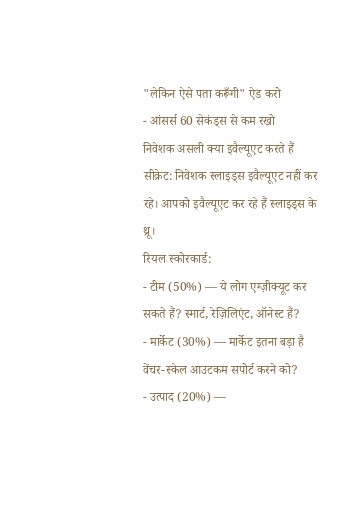"लेकिन ऐसे पता करूँगी" ऐड करो
- आंसर्स 60 सेकंड्स से कम रखो
निवेशक असली क्या इवैल्यूएट करते हैं
सीक्रेट: निवेशक स्लाइड्स इवैल्यूएट नहीं कर रहे। आपको इवैल्यूएट कर रहे हैं स्लाइड्स के थ्रू।
रियल स्कोरकार्ड:
- टीम (50%) — ये लोग एग्ज़ीक्यूट कर सकते हैं? स्मार्ट, रेज़िलिएंट, ऑनेस्ट हैं?
- मार्केट (30%) — मार्केट इतना बड़ा है वेंचर-स्केल आउटकम सपोर्ट करने को?
- उत्पाद (20%) —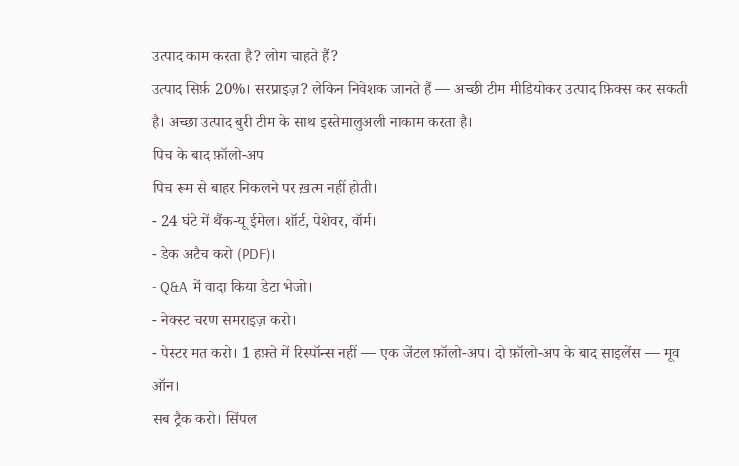उत्पाद काम करता है? लोग चाहते हैं?
उत्पाद सिर्फ़ 20%। सरप्राइज़? लेकिन निवेशक जानते हैं — अच्छी टीम मीडियोकर उत्पाद फ़िक्स कर सकती है। अच्छा उत्पाद बुरी टीम के साथ इस्तेमालुअली नाकाम करता है।
पिच के बाद फ़ॉलो-अप
पिच रूम से बाहर निकलने पर ख़त्म नहीं होती।
- 24 घंटे में थैंक-यू ईमेल। शॉर्ट, पेशेवर, वॉर्म।
- डेक अटैच करो (PDF)।
- Q&A में वादा किया डेटा भेजो।
- नेक्स्ट चरण समराइज़ करो।
- पेस्टर मत करो। 1 हफ़्ते में रिस्पॉन्स नहीं — एक जेंटल फ़ॉलो-अप। दो फ़ॉलो-अप के बाद साइलेंस — मूव ऑन।
सब ट्रैक करो। सिंपल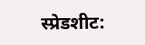स्प्रेडशीट: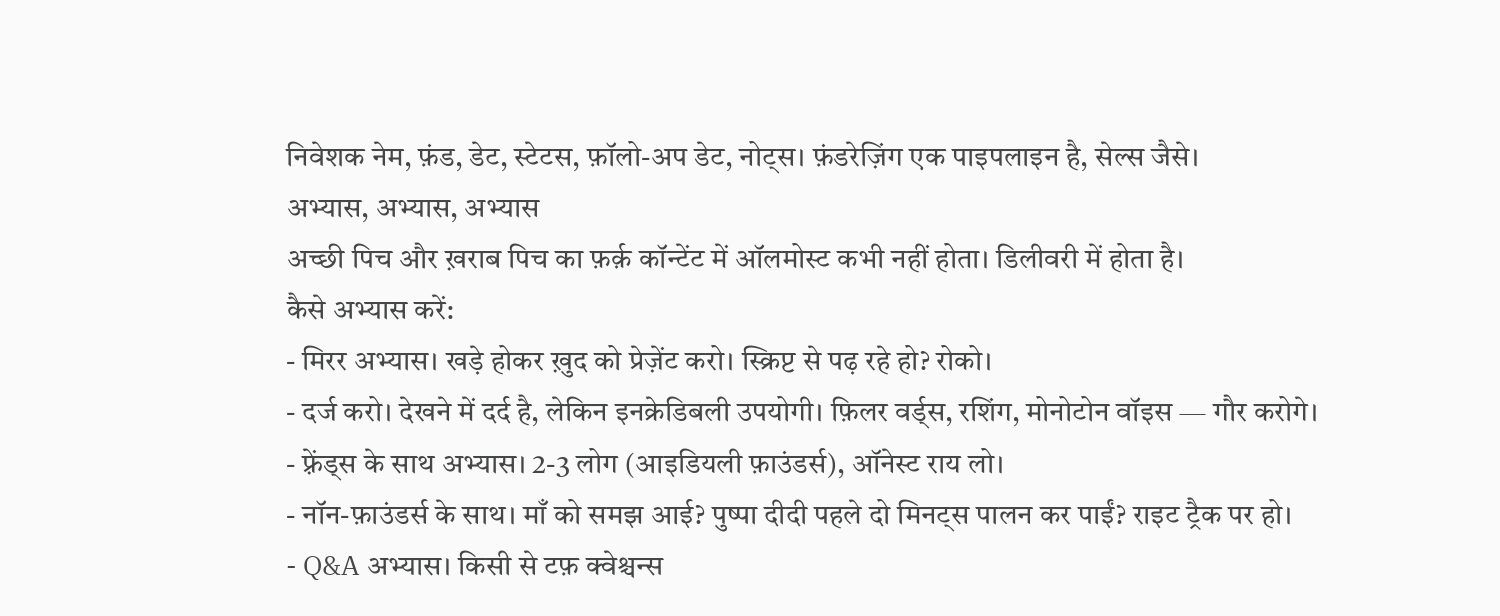निवेशक नेम, फ़ंड, डेट, स्टेटस, फ़ॉलो-अप डेट, नोट्स। फ़ंडरेज़िंग एक पाइपलाइन है, सेल्स जैसे।
अभ्यास, अभ्यास, अभ्यास
अच्छी पिच और ख़राब पिच का फ़र्क़ कॉन्टेंट में ऑलमोस्ट कभी नहीं होता। डिलीवरी में होता है।
कैसे अभ्यास करें:
- मिरर अभ्यास। खड़े होकर ख़ुद को प्रेज़ेंट करो। स्क्रिप्ट से पढ़ रहे हो? रोको।
- दर्ज करो। देखने में दर्द है, लेकिन इनक्रेडिबली उपयोगी। फ़िलर वर्ड्स, रशिंग, मोनोटोन वॉइस — गौर करोगे।
- फ़्रेंड्स के साथ अभ्यास। 2-3 लोग (आइडियली फ़ाउंडर्स), ऑनेस्ट राय लो।
- नॉन-फ़ाउंडर्स के साथ। माँ को समझ आई? पुष्पा दीदी पहले दो मिनट्स पालन कर पाईं? राइट ट्रैक पर हो।
- Q&A अभ्यास। किसी से टफ़ क्वेश्चन्स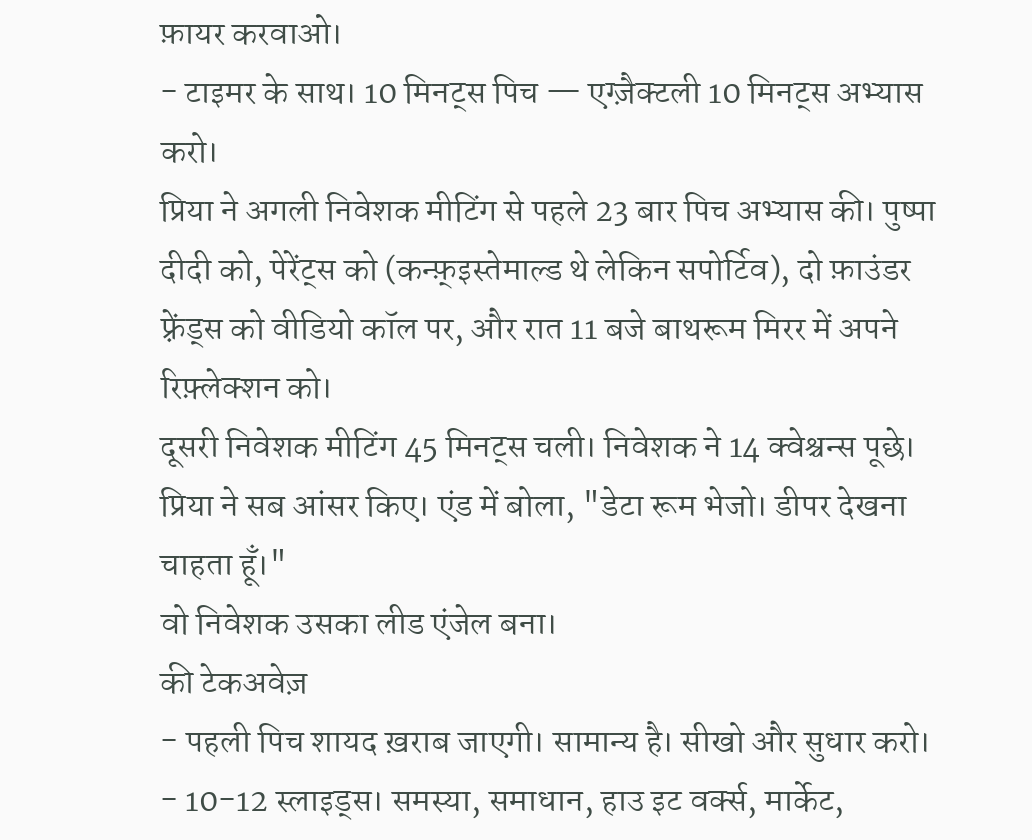फ़ायर करवाओ।
- टाइमर के साथ। 10 मिनट्स पिच — एग्ज़ैक्टली 10 मिनट्स अभ्यास करो।
प्रिया ने अगली निवेशक मीटिंग से पहले 23 बार पिच अभ्यास की। पुष्पा दीदी को, पेरेंट्स को (कन्फ़्इस्तेमाल्ड थे लेकिन सपोर्टिव), दो फ़ाउंडर फ़्रेंड्स को वीडियो कॉल पर, और रात 11 बजे बाथरूम मिरर में अपने रिफ़्लेक्शन को।
दूसरी निवेशक मीटिंग 45 मिनट्स चली। निवेशक ने 14 क्वेश्चन्स पूछे। प्रिया ने सब आंसर किए। एंड में बोला, "डेटा रूम भेजो। डीपर देखना चाहता हूँ।"
वो निवेशक उसका लीड एंजेल बना।
की टेकअवेज़
- पहली पिच शायद ख़राब जाएगी। सामान्य है। सीखो और सुधार करो।
- 10-12 स्लाइड्स। समस्या, समाधान, हाउ इट वर्क्स, मार्केट,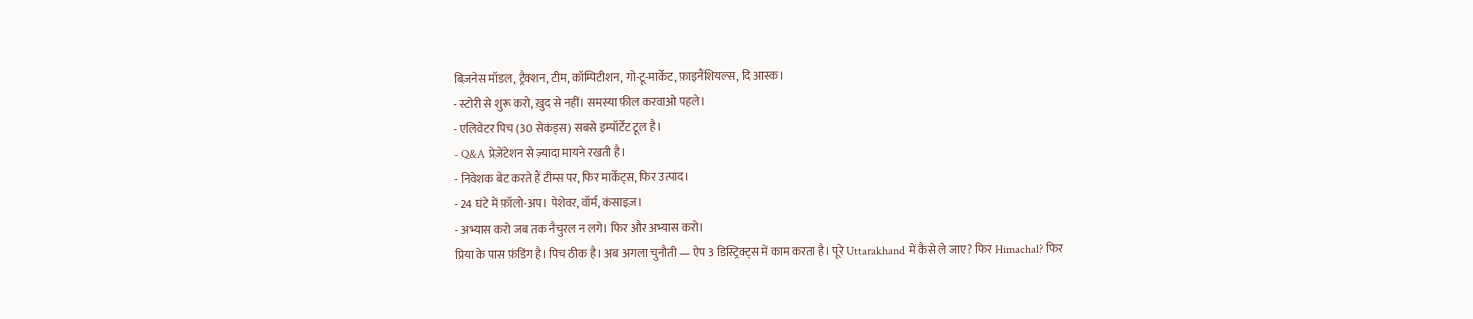बिज़नेस मॉडल, ट्रैक्शन, टीम, कॉम्पिटीशन, गो-टू-मार्केट, फ़ाइनैंशियल्स, दि आस्क।
- स्टोरी से शुरू करो, ख़ुद से नहीं। समस्या फ़ील करवाओ पहले।
- एलिवेटर पिच (30 सेकंड्स) सबसे इम्पॉर्टेंट टूल है।
- Q&A प्रेज़ेंटेशन से ज़्यादा मायने रखती है।
- निवेशक बेट करते हैं टीम्स पर, फिर मार्केट्स, फिर उत्पाद।
- 24 घंटे में फ़ॉलो-अप। पेशेवर, वॉर्म, कंसाइज़।
- अभ्यास करो जब तक नैचुरल न लगे। फिर और अभ्यास करो।
प्रिया के पास फ़ंडिंग है। पिच ठीक है। अब अगला चुनौती — ऐप 3 डिस्ट्रिक्ट्स में काम करता है। पूरे Uttarakhand में कैसे ले जाए? फिर Himachal? फिर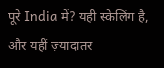पूरे India में? यही स्केलिंग है, और यहीं ज़्यादातर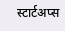स्टार्टअप्स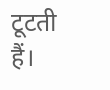टूटती हैं।